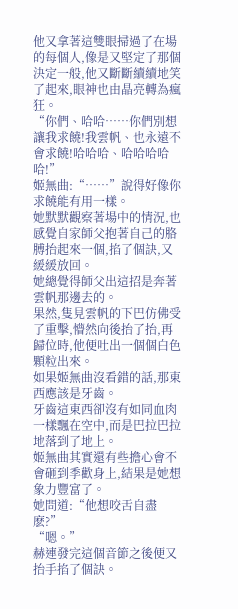他又拿著這雙眼掃過了在場的每個人,像是又堅定了那個決定一般,他又斷斷續續地笑了起來,眼神也由晶亮轉為瘋狂。
“你們、哈哈……你們別想讓我求饒!我雲帆、也永遠不會求饒!哈哈哈、哈哈哈哈哈!”
姬無曲:“……”說得好像你求饒能有用一樣。
她默默觀察著場中的情況,也感覺自家師父抱著自己的胳膊抬起來一個,掐了個訣,又緩緩放回。
她總覺得師父出這招是奔著雲帆那邊去的。
果然,隻見雲帆的下巴仿佛受了重擊,懵然向後抬了抬,再歸位時,他便吐出一個個白色顆粒出來。
如果姬無曲沒看錯的話,那東西應該是牙齒。
牙齒這東西卻沒有如同血肉一樣飄在空中,而是巴拉巴拉地落到了地上。
姬無曲其實還有些擔心會不會砸到季歡身上,結果是她想象力豐富了。
她問道:“他想咬舌自盡麽?”
“嗯。”
赫連發完這個音節之後便又抬手掐了個訣。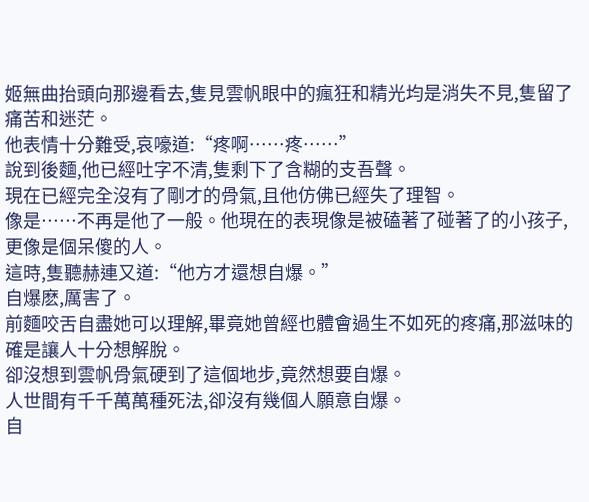姬無曲抬頭向那邊看去,隻見雲帆眼中的瘋狂和精光均是消失不見,隻留了痛苦和迷茫。
他表情十分難受,哀嚎道:“疼啊……疼……”
說到後麵,他已經吐字不清,隻剩下了含糊的支吾聲。
現在已經完全沒有了剛才的骨氣,且他仿佛已經失了理智。
像是……不再是他了一般。他現在的表現像是被磕著了碰著了的小孩子,更像是個呆傻的人。
這時,隻聽赫連又道:“他方才還想自爆。”
自爆麽,厲害了。
前麵咬舌自盡她可以理解,畢竟她曾經也體會過生不如死的疼痛,那滋味的確是讓人十分想解脫。
卻沒想到雲帆骨氣硬到了這個地步,竟然想要自爆。
人世間有千千萬萬種死法,卻沒有幾個人願意自爆。
自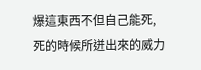爆這東西不但自己能死,死的時候所迸出來的威力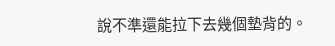說不準還能拉下去幾個墊背的。